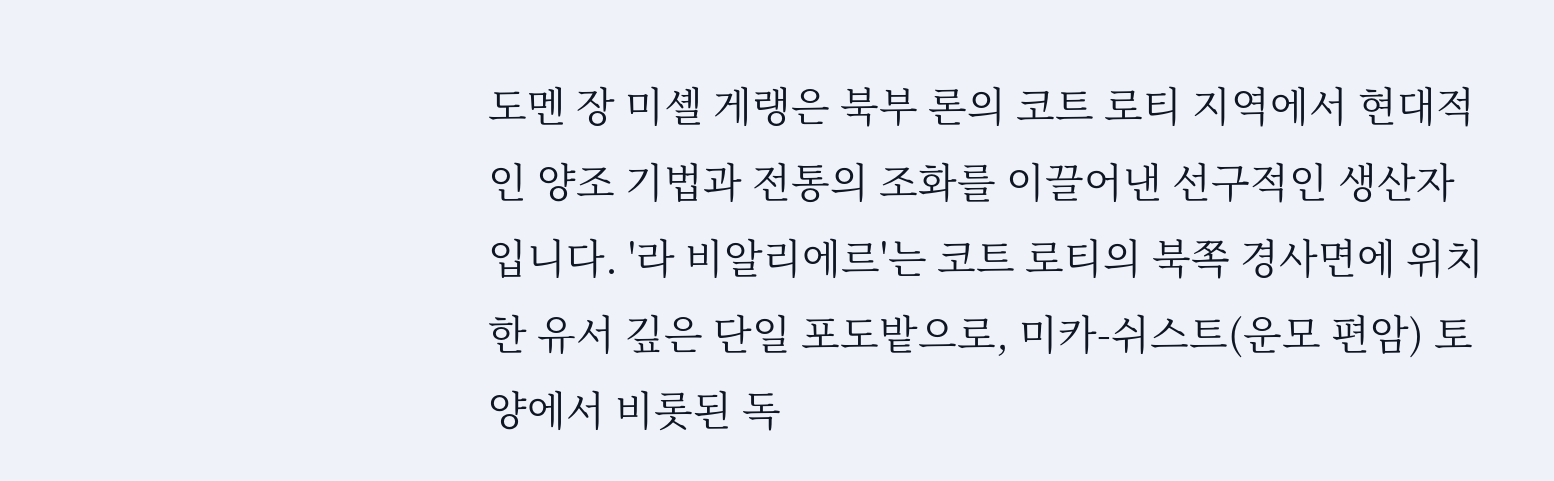도멘 장 미셸 게랭은 북부 론의 코트 로티 지역에서 현대적인 양조 기법과 전통의 조화를 이끌어낸 선구적인 생산자입니다. '라 비알리에르'는 코트 로티의 북쪽 경사면에 위치한 유서 깊은 단일 포도밭으로, 미카-쉬스트(운모 편암) 토양에서 비롯된 독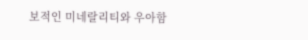보적인 미네랄리티와 우아함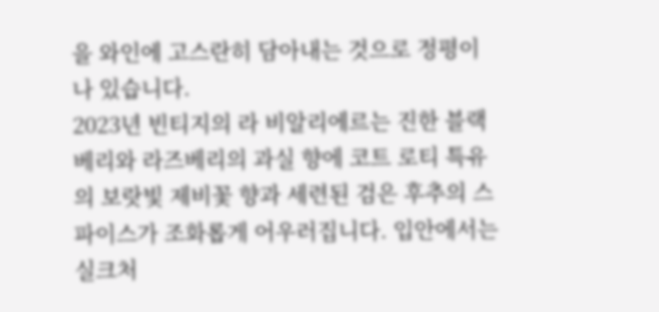을 와인에 고스란히 담아내는 것으로 정평이 나 있습니다.
2023년 빈티지의 라 비알리에르는 진한 블랙베리와 라즈베리의 과실 향에 코트 로티 특유의 보랏빛 제비꽃 향과 세련된 검은 후추의 스파이스가 조화롭게 어우러집니다. 입안에서는 실크처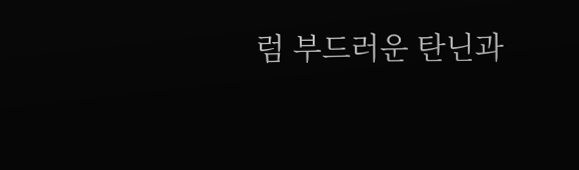럼 부드러운 탄닌과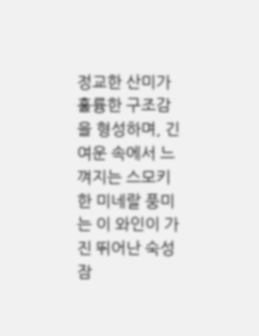정교한 산미가 훌륭한 구조감을 형성하며, 긴 여운 속에서 느껴지는 스모키한 미네랄 풍미는 이 와인이 가진 뛰어난 숙성 잠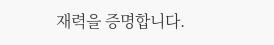재력을 증명합니다.